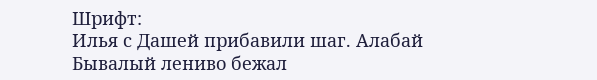Шрифт:
Илья с Дашей прибавили шаг. Алабай Бывалый лениво бежал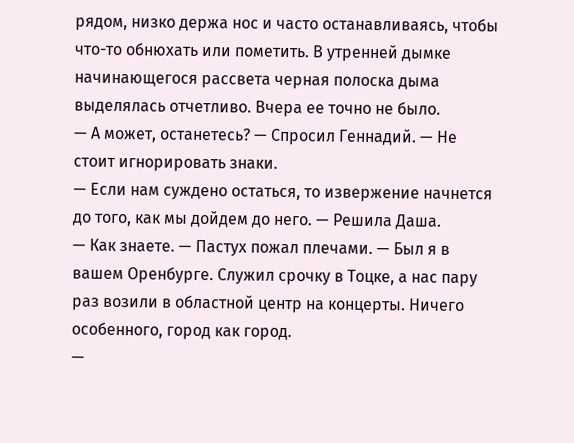рядом, низко держа нос и часто останавливаясь, чтобы что-то обнюхать или пометить. В утренней дымке начинающегося рассвета черная полоска дыма выделялась отчетливо. Вчера ее точно не было.
— А может, останетесь? — Спросил Геннадий. — Не стоит игнорировать знаки.
— Если нам суждено остаться, то извержение начнется до того, как мы дойдем до него. — Решила Даша.
— Как знаете. — Пастух пожал плечами. — Был я в вашем Оренбурге. Служил срочку в Тоцке, а нас пару раз возили в областной центр на концерты. Ничего особенного, город как город.
—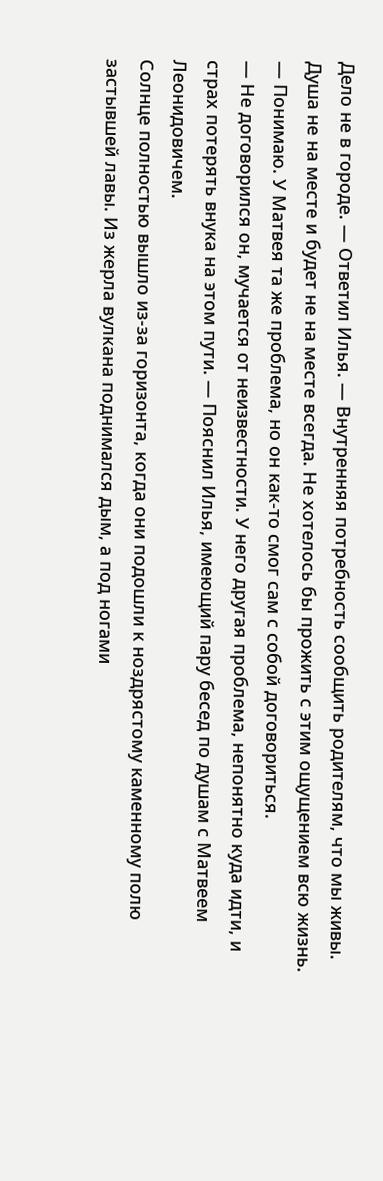Дело не в городе. — Ответил Илья. — Внутренняя потребность сообщить родителям, что мы живы. Душа не на месте и будет не на месте всегда. Не хотелось бы прожить с этим ощущением всю жизнь.
— Понимаю. У Матвея та же проблема, но он как-то смог сам с собой договориться.
— Не договорился он, мучается от неизвестности. У него другая проблема, непонятно куда идти, и страх потерять внука на этом пути. — Пояснил Илья, имеющий пару бесед по душам с Матвеем Леонидовичем.
Солнце полностью вышло из-за горизонта, когда они подошли к ноздрястому каменному полю застывшей лавы. Из жерла вулкана поднимался дым, а под ногами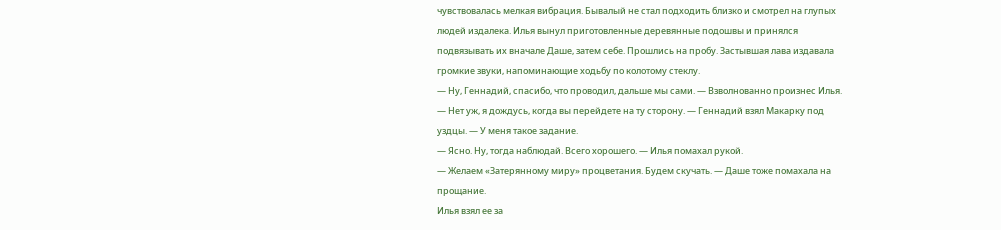чувствовалась мелкая вибрация. Бывалый не стал подходить близко и смотрел на глупых людей издалека. Илья вынул приготовленные деревянные подошвы и принялся подвязывать их вначале Даше, затем себе. Прошлись на пробу. Застывшая лава издавала громкие звуки, напоминающие ходьбу по колотому стеклу.
— Ну, Геннадий, спасибо, что проводил, дальше мы сами. — Взволнованно произнес Илья.
— Нет уж, я дождусь, когда вы перейдете на ту сторону. — Геннадий взял Макарку под уздцы. — У меня такое задание.
— Ясно. Ну, тогда наблюдай. Всего хорошего. — Илья помахал рукой.
— Желаем «Затерянному миру» процветания. Будем скучать. — Даше тоже помахала на прощание.
Илья взял ее за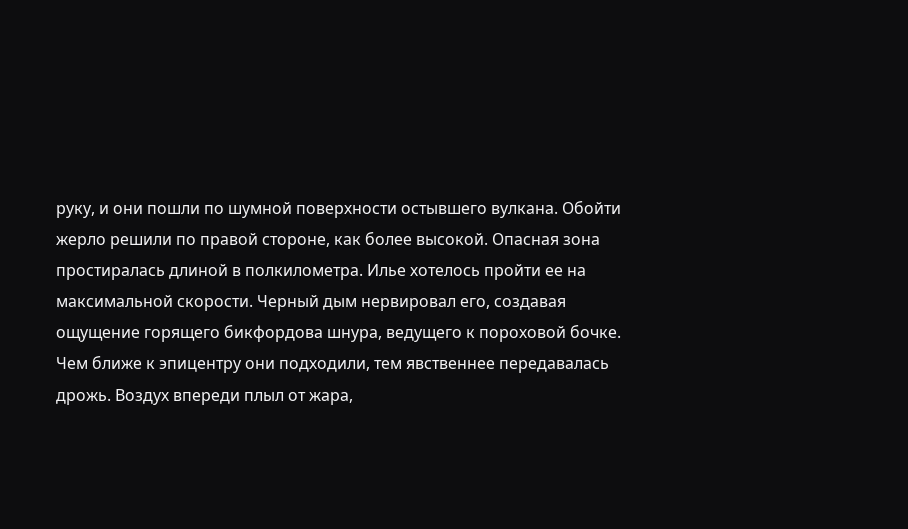руку, и они пошли по шумной поверхности остывшего вулкана. Обойти жерло решили по правой стороне, как более высокой. Опасная зона простиралась длиной в полкилометра. Илье хотелось пройти ее на максимальной скорости. Черный дым нервировал его, создавая ощущение горящего бикфордова шнура, ведущего к пороховой бочке.
Чем ближе к эпицентру они подходили, тем явственнее передавалась дрожь. Воздух впереди плыл от жара,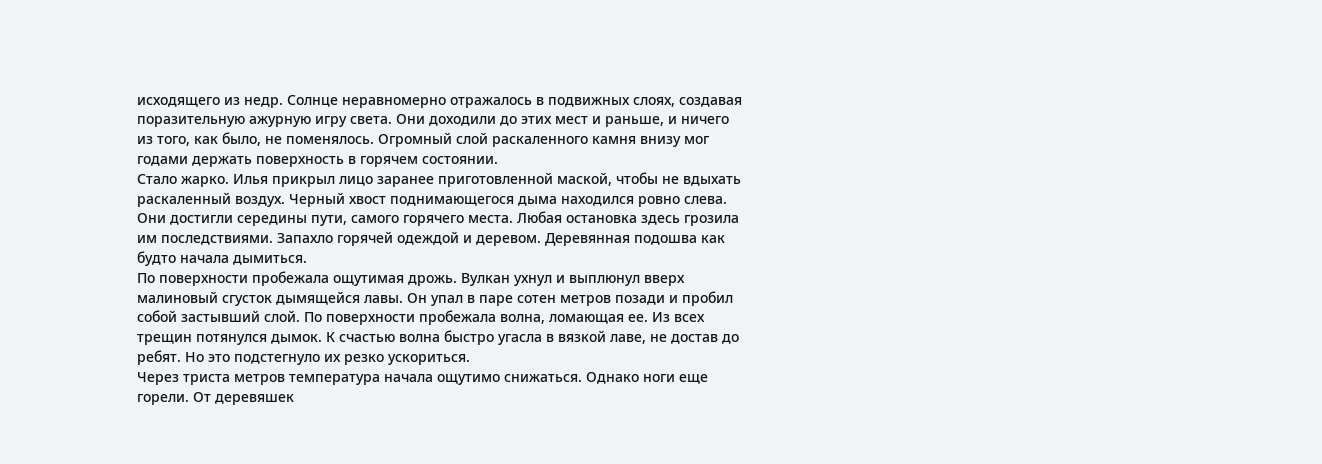исходящего из недр. Солнце неравномерно отражалось в подвижных слоях, создавая поразительную ажурную игру света. Они доходили до этих мест и раньше, и ничего из того, как было, не поменялось. Огромный слой раскаленного камня внизу мог годами держать поверхность в горячем состоянии.
Стало жарко. Илья прикрыл лицо заранее приготовленной маской, чтобы не вдыхать раскаленный воздух. Черный хвост поднимающегося дыма находился ровно слева. Они достигли середины пути, самого горячего места. Любая остановка здесь грозила им последствиями. Запахло горячей одеждой и деревом. Деревянная подошва как будто начала дымиться.
По поверхности пробежала ощутимая дрожь. Вулкан ухнул и выплюнул вверх малиновый сгусток дымящейся лавы. Он упал в паре сотен метров позади и пробил собой застывший слой. По поверхности пробежала волна, ломающая ее. Из всех трещин потянулся дымок. К счастью волна быстро угасла в вязкой лаве, не достав до ребят. Но это подстегнуло их резко ускориться.
Через триста метров температура начала ощутимо снижаться. Однако ноги еще горели. От деревяшек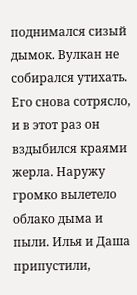поднимался сизый дымок. Вулкан не собирался утихать. Его снова сотрясло, и в этот раз он вздыбился краями жерла. Наружу громко вылетело облако дыма и пыли. Илья и Даша припустили,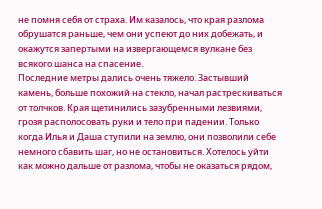не помня себя от страха. Им казалось, что края разлома обрушатся раньше, чем они успеют до них добежать, и окажутся запертыми на извергающемся вулкане без всякого шанса на спасение.
Последние метры дались очень тяжело. Застывший камень, больше похожий на стекло, начал растрескиваться от толчков. Края щетинились зазубренными лезвиями, грозя располосовать руки и тело при падении. Только когда Илья и Даша ступили на землю, они позволили себе немного сбавить шаг, но не остановиться. Хотелось уйти как можно дальше от разлома, чтобы не оказаться рядом,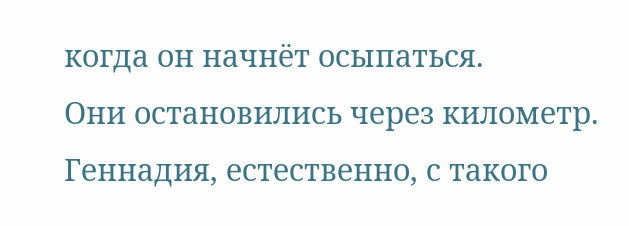когда он начнёт осыпаться.
Они остановились через километр. Геннадия, естественно, с такого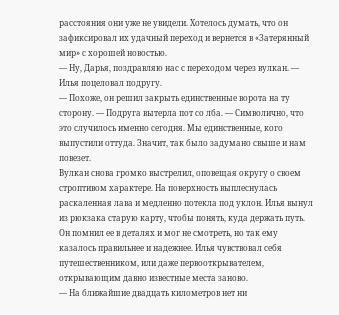расстояния они уже не увидели. Хотелось думать, что он зафиксировал их удачный переход и вернется в «Затерянный мир» с хорошей новостью.
— Ну, Дарья, поздравляю нас с переходом через вулкан. — Илья поцеловал подругу.
— Похоже, он решил закрыть единственные ворота на ту сторону. — Подруга вытерла пот со лба. — Символично, что это случилось именно сегодня. Мы единственные, кого выпустили оттуда. Значит, так было задумано свыше и нам повезет.
Вулкан снова громко выстрелил, оповещая округу о своем строптивом характере. На поверхность выплеснулась раскаленная лава и медленно потекла под уклон. Илья вынул из рюкзака старую карту, чтобы понять, куда держать путь. Он помнил ее в деталях и мог не смотреть, но так ему казалось правильнее и надежнее. Илья чувствовал себя путешественником, или даже первооткрывателем, открывающим давно известные места заново.
— На ближайшие двадцать километров нет ни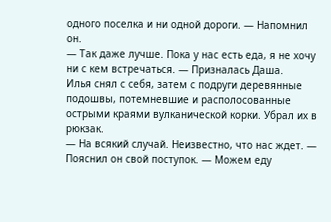одного поселка и ни одной дороги. — Напомнил он.
— Так даже лучше. Пока у нас есть еда, я не хочу ни с кем встречаться. — Призналась Даша.
Илья снял с себя, затем с подруги деревянные подошвы, потемневшие и располосованные острыми краями вулканической корки. Убрал их в рюкзак.
— На всякий случай. Неизвестно, что нас ждет. — Пояснил он свой поступок. — Можем еду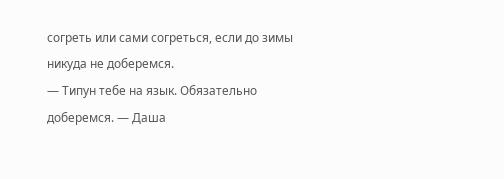согреть или сами согреться, если до зимы никуда не доберемся.
— Типун тебе на язык. Обязательно доберемся. — Даша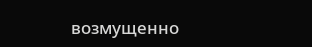возмущенно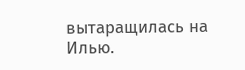вытаращилась на Илью.